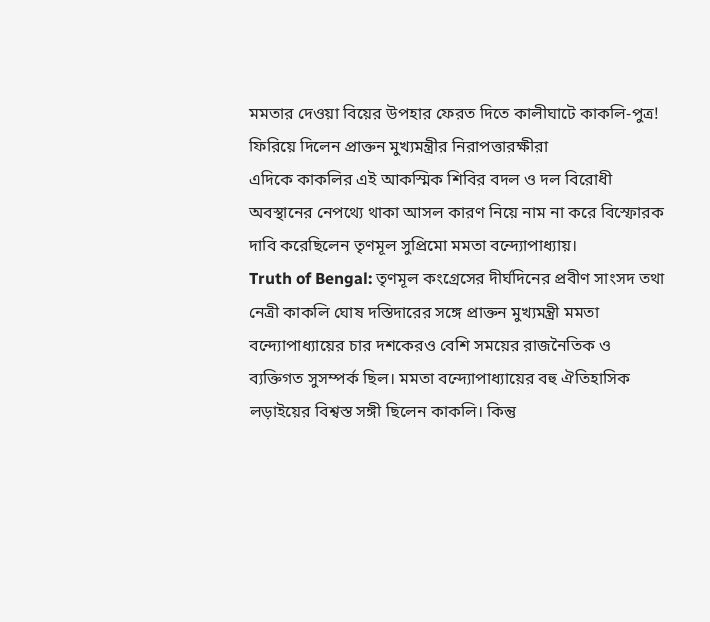মমতার দেওয়া বিয়ের উপহার ফেরত দিতে কালীঘাটে কাকলি-পুত্র! ফিরিয়ে দিলেন প্রাক্তন মুখ্যমন্ত্রীর নিরাপত্তারক্ষীরা
এদিকে কাকলির এই আকস্মিক শিবির বদল ও দল বিরোধী অবস্থানের নেপথ্যে থাকা আসল কারণ নিয়ে নাম না করে বিস্ফোরক দাবি করেছিলেন তৃণমূল সুপ্রিমো মমতা বন্দ্যোপাধ্যায়।
Truth of Bengal: তৃণমূল কংগ্রেসের দীর্ঘদিনের প্রবীণ সাংসদ তথা নেত্রী কাকলি ঘোষ দস্তিদারের সঙ্গে প্রাক্তন মুখ্যমন্ত্রী মমতা বন্দ্যোপাধ্যায়ের চার দশকেরও বেশি সময়ের রাজনৈতিক ও ব্যক্তিগত সুসম্পর্ক ছিল। মমতা বন্দ্যোপাধ্যায়ের বহু ঐতিহাসিক লড়াইয়ের বিশ্বস্ত সঙ্গী ছিলেন কাকলি। কিন্তু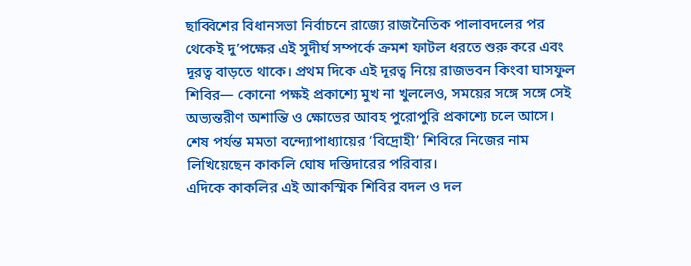ছাব্বিশের বিধানসভা নির্বাচনে রাজ্যে রাজনৈতিক পালাবদলের পর থেকেই দু’পক্ষের এই সুদীর্ঘ সম্পর্কে ক্রমশ ফাটল ধরতে শুরু করে এবং দূরত্ব বাড়তে থাকে। প্রথম দিকে এই দূরত্ব নিয়ে রাজভবন কিংবা ঘাসফুল শিবির— কোনো পক্ষই প্রকাশ্যে মুখ না খুললেও, সময়ের সঙ্গে সঙ্গে সেই অভ্যন্তরীণ অশান্তি ও ক্ষোভের আবহ পুরোপুরি প্রকাশ্যে চলে আসে। শেষ পর্যন্ত মমতা বন্দ্যোপাধ্যায়ের ‘বিদ্রোহী’ শিবিরে নিজের নাম লিখিয়েছেন কাকলি ঘোষ দস্তিদারের পরিবার।
এদিকে কাকলির এই আকস্মিক শিবির বদল ও দল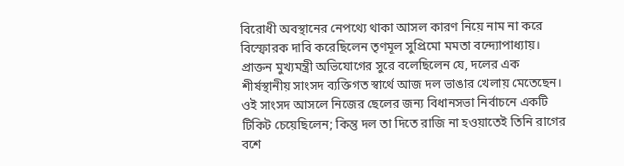বিরোধী অবস্থানের নেপথ্যে থাকা আসল কারণ নিয়ে নাম না করে বিস্ফোরক দাবি করেছিলেন তৃণমূল সুপ্রিমো মমতা বন্দ্যোপাধ্যায়। প্রাক্তন মুখ্যমন্ত্রী অভিযোগের সুরে বলেছিলেন যে, দলের এক শীর্ষস্থানীয় সাংসদ ব্যক্তিগত স্বার্থে আজ দল ভাঙার খেলায় মেতেছেন। ওই সাংসদ আসলে নিজের ছেলের জন্য বিধানসভা নির্বাচনে একটি টিকিট চেয়েছিলেন; কিন্তু দল তা দিতে রাজি না হওয়াতেই তিনি রাগের বশে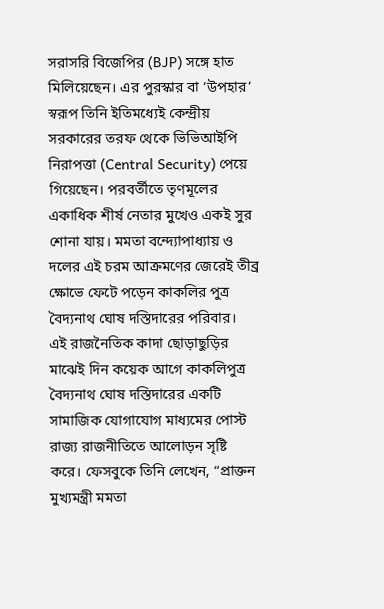সরাসরি বিজেপির (BJP) সঙ্গে হাত মিলিয়েছেন। এর পুরস্কার বা ‘উপহার’ স্বরূপ তিনি ইতিমধ্যেই কেন্দ্রীয় সরকারের তরফ থেকে ভিভিআইপি নিরাপত্তা (Central Security) পেয়ে গিয়েছেন। পরবর্তীতে তৃণমূলের একাধিক শীর্ষ নেতার মুখেও একই সুর শোনা যায়। মমতা বন্দ্যোপাধ্যায় ও দলের এই চরম আক্রমণের জেরেই তীব্র ক্ষোভে ফেটে পড়েন কাকলির পুত্র বৈদ্যনাথ ঘোষ দস্তিদারের পরিবার।
এই রাজনৈতিক কাদা ছোড়াছুড়ির মাঝেই দিন কয়েক আগে কাকলিপুত্র বৈদ্যনাথ ঘোষ দস্তিদারের একটি সামাজিক যোগাযোগ মাধ্যমের পোস্ট রাজ্য রাজনীতিতে আলোড়ন সৃষ্টি করে। ফেসবুকে তিনি লেখেন, “প্রাক্তন মুখ্যমন্ত্রী মমতা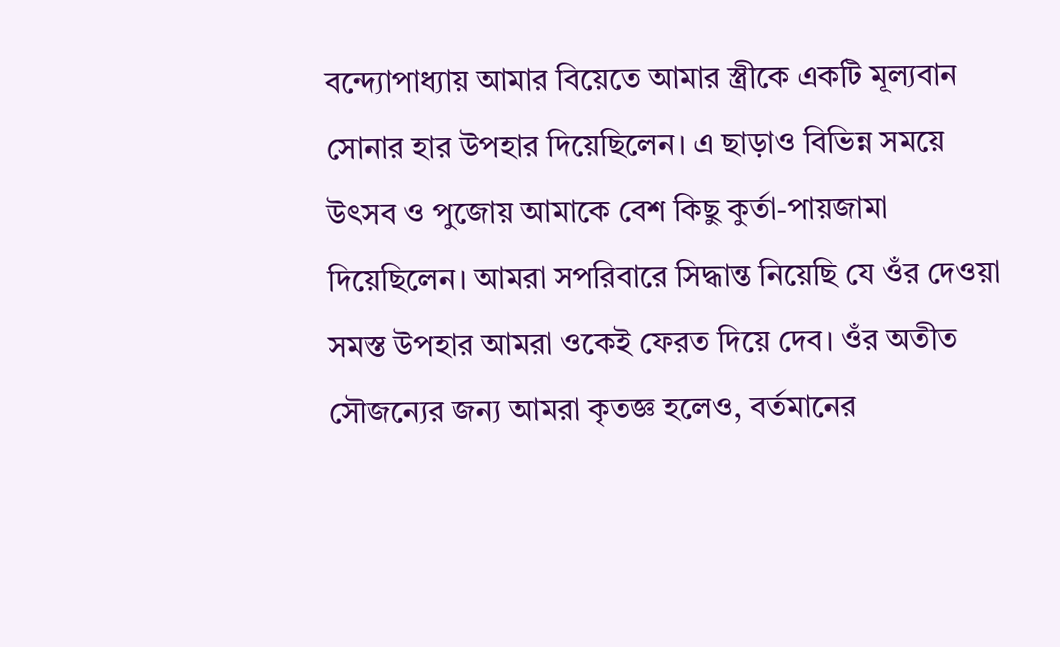বন্দ্যোপাধ্যায় আমার বিয়েতে আমার স্ত্রীকে একটি মূল্যবান সোনার হার উপহার দিয়েছিলেন। এ ছাড়াও বিভিন্ন সময়ে উৎসব ও পুজোয় আমাকে বেশ কিছু কুর্তা-পায়জামা দিয়েছিলেন। আমরা সপরিবারে সিদ্ধান্ত নিয়েছি যে ওঁর দেওয়া সমস্ত উপহার আমরা ওকেই ফেরত দিয়ে দেব। ওঁর অতীত সৌজন্যের জন্য আমরা কৃতজ্ঞ হলেও, বর্তমানের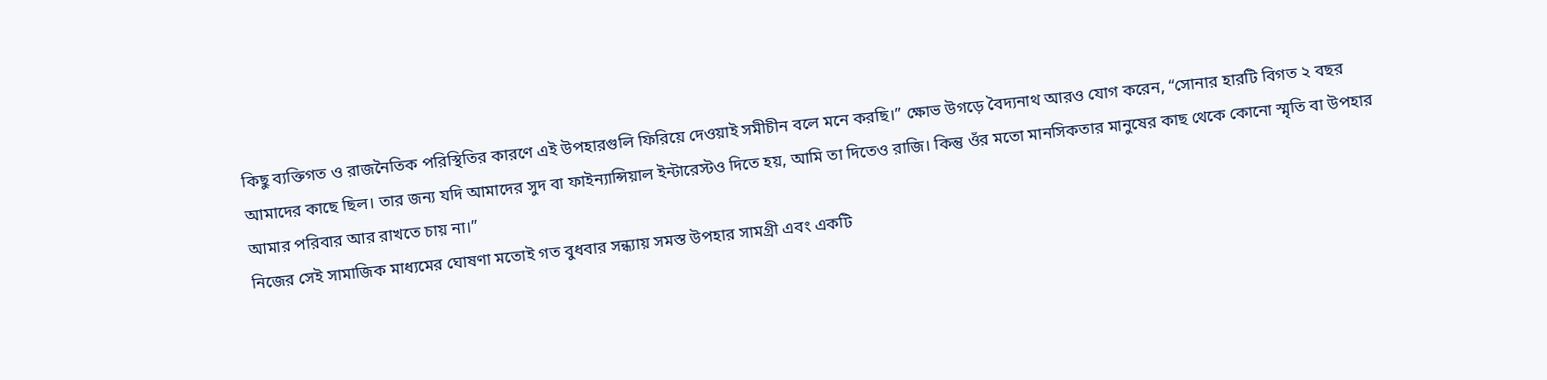কিছু ব্যক্তিগত ও রাজনৈতিক পরিস্থিতির কারণে এই উপহারগুলি ফিরিয়ে দেওয়াই সমীচীন বলে মনে করছি।” ক্ষোভ উগড়ে বৈদ্যনাথ আরও যোগ করেন, “সোনার হারটি বিগত ২ বছর আমাদের কাছে ছিল। তার জন্য যদি আমাদের সুদ বা ফাইন্যান্সিয়াল ইন্টারেস্টও দিতে হয়, আমি তা দিতেও রাজি। কিন্তু ওঁর মতো মানসিকতার মানুষের কাছ থেকে কোনো স্মৃতি বা উপহার আমার পরিবার আর রাখতে চায় না।”
নিজের সেই সামাজিক মাধ্যমের ঘোষণা মতোই গত বুধবার সন্ধ্যায় সমস্ত উপহার সামগ্রী এবং একটি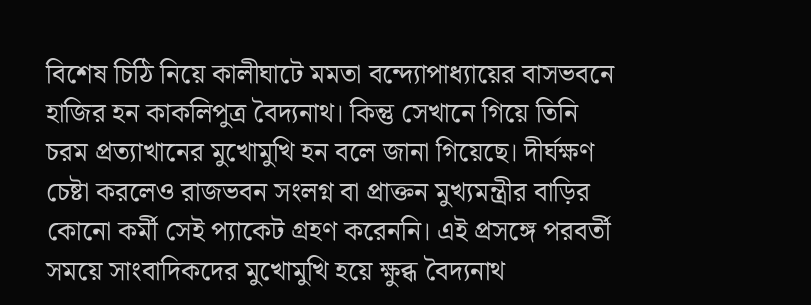বিশেষ চিঠি নিয়ে কালীঘাটে মমতা বন্দ্যোপাধ্যায়ের বাসভবনে হাজির হন কাকলিপুত্র বৈদ্যনাথ। কিন্তু সেখানে গিয়ে তিনি চরম প্রত্যাখানের মুখোমুখি হন বলে জানা গিয়েছে। দীর্ঘক্ষণ চেষ্টা করলেও রাজভবন সংলগ্ন বা প্রাক্তন মুখ্যমন্ত্রীর বাড়ির কোনো কর্মী সেই প্যাকেট গ্রহণ করেননি। এই প্রসঙ্গে পরবর্তী সময়ে সাংবাদিকদের মুখোমুখি হয়ে ক্ষুব্ধ বৈদ্যনাথ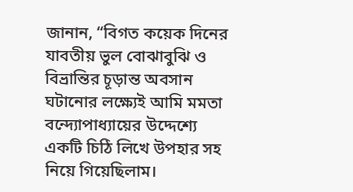জানান, “বিগত কয়েক দিনের যাবতীয় ভুল বোঝাবুঝি ও বিভ্রান্তির চূড়ান্ত অবসান ঘটানোর লক্ষ্যেই আমি মমতা বন্দ্যোপাধ্যায়ের উদ্দেশ্যে একটি চিঠি লিখে উপহার সহ নিয়ে গিয়েছিলাম।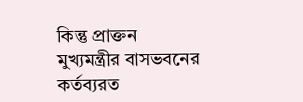কিন্তু প্রাক্তন মুখ্যমন্ত্রীর বাসভবনের কর্তব্যরত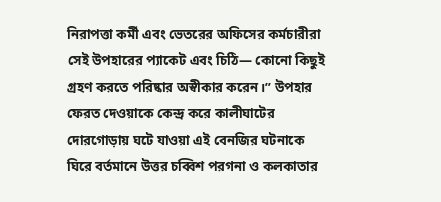নিরাপত্তা কর্মী এবং ভেতরের অফিসের কর্মচারীরা সেই উপহারের প্যাকেট এবং চিঠি— কোনো কিছুই গ্রহণ করতে পরিষ্কার অস্বীকার করেন।” উপহার ফেরত দেওয়াকে কেন্দ্র করে কালীঘাটের দোরগোড়ায় ঘটে যাওয়া এই বেনজির ঘটনাকে ঘিরে বর্তমানে উত্তর চব্বিশ পরগনা ও কলকাতার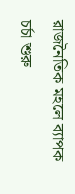রাজনৈতিক মহলে ব্যাপক চর্চা শুরু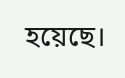হয়েছে।